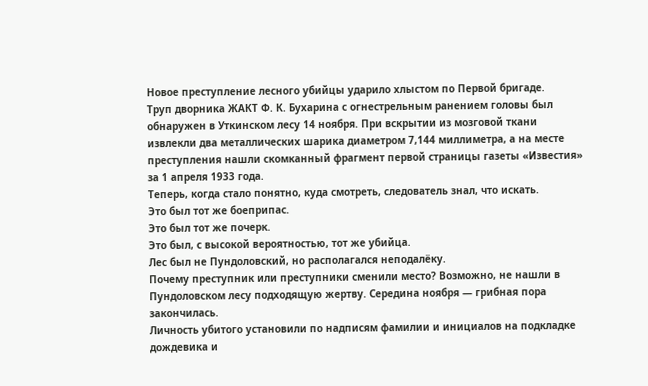Новое преступление лесного убийцы ударило хлыстом по Первой бригаде.
Труп дворника ЖАКТ Ф. К. Бухарина с огнестрельным ранением головы был обнаружен в Уткинском лесу 14 ноября. При вскрытии из мозговой ткани извлекли два металлических шарика диаметром 7,144 миллиметра, а на месте преступления нашли скомканный фрагмент первой страницы газеты «Известия» за 1 апреля 1933 года.
Теперь, когда стало понятно, куда смотреть, следователь знал, что искать.
Это был тот же боеприпас.
Это был тот же почерк.
Это был, с высокой вероятностью, тот же убийца.
Лес был не Пундоловский, но располагался неподалёку.
Почему преступник или преступники сменили место? Возможно, не нашли в Пундоловском лесу подходящую жертву. Середина ноября — грибная пора закончилась.
Личность убитого установили по надписям фамилии и инициалов на подкладке дождевика и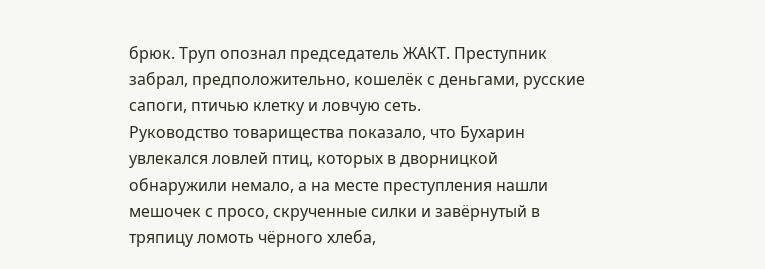брюк. Труп опознал председатель ЖАКТ. Преступник забрал, предположительно, кошелёк с деньгами, русские сапоги, птичью клетку и ловчую сеть.
Руководство товарищества показало, что Бухарин увлекался ловлей птиц, которых в дворницкой обнаружили немало, а на месте преступления нашли мешочек с просо, скрученные силки и завёрнутый в тряпицу ломоть чёрного хлеба,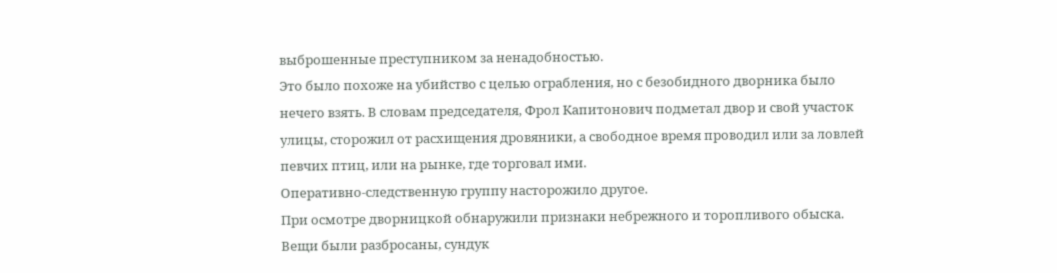выброшенные преступником за ненадобностью.
Это было похоже на убийство с целью ограбления, но с безобидного дворника было нечего взять. В словам председателя, Фрол Капитонович подметал двор и свой участок улицы, сторожил от расхищения дровяники, а свободное время проводил или за ловлей певчих птиц, или на рынке, где торговал ими.
Оперативно-следственную группу насторожило другое.
При осмотре дворницкой обнаружили признаки небрежного и торопливого обыска. Вещи были разбросаны, сундук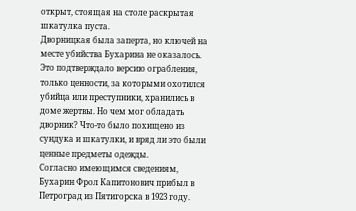открыт, стоящая на столе раскрытая шкатулка пуста.
Дворницкая была заперта, но ключей на месте убийства Бухарина не оказалось.
Это подтверждало версию ограбления, только ценности, за которыми охотился убийца или преступники, хранились в доме жертвы. Но чем мог обладать дворник? Что-то было похищено из сундука и шкатулки, и вряд ли это были ценные предметы одежды.
Согласно имеющимся сведениям, Бухарин Фрол Капитонович прибыл в Петроград из Пятигорска в 1923 году.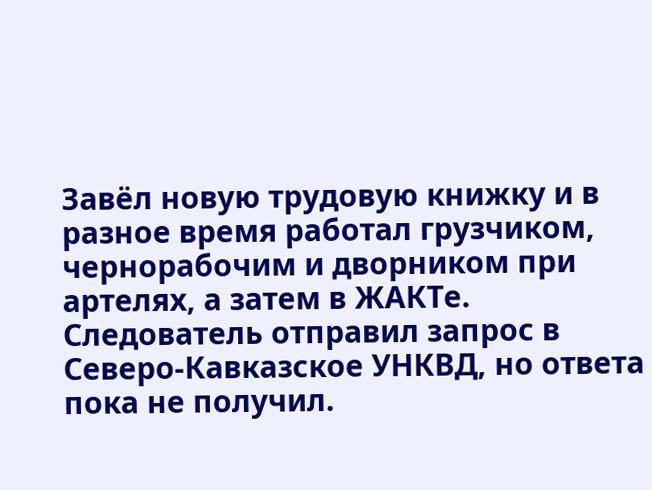Завёл новую трудовую книжку и в разное время работал грузчиком, чернорабочим и дворником при артелях, а затем в ЖАКТе.
Следователь отправил запрос в Северо-Кавказское УНКВД, но ответа пока не получил.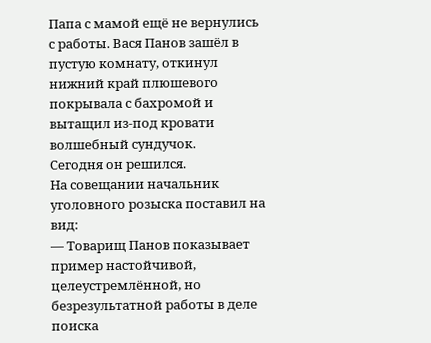Папа с мамой ещё не вернулись с работы. Вася Панов зашёл в пустую комнату, откинул нижний край плюшевого покрывала с бахромой и вытащил из-под кровати волшебный сундучок.
Сегодня он решился.
На совещании начальник уголовного розыска поставил на вид:
— Товарищ Панов показывает пример настойчивой, целеустремлённой, но безрезультатной работы в деле поиска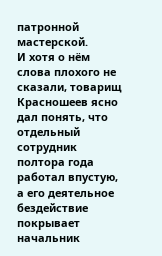патронной мастерской.
И хотя о нём слова плохого не сказали, товарищ Красношеев ясно дал понять, что отдельный сотрудник полтора года работал впустую, а его деятельное бездействие покрывает начальник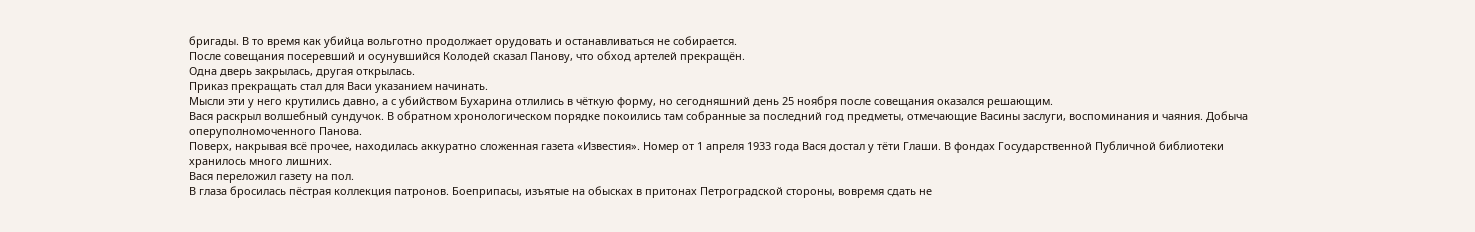бригады. В то время как убийца вольготно продолжает орудовать и останавливаться не собирается.
После совещания посеревший и осунувшийся Колодей сказал Панову, что обход артелей прекращён.
Одна дверь закрылась, другая открылась.
Приказ прекращать стал для Васи указанием начинать.
Мысли эти у него крутились давно, а с убийством Бухарина отлились в чёткую форму, но сегодняшний день 25 ноября после совещания оказался решающим.
Вася раскрыл волшебный сундучок. В обратном хронологическом порядке покоились там собранные за последний год предметы, отмечающие Васины заслуги, воспоминания и чаяния. Добыча оперуполномоченного Панова.
Поверх, накрывая всё прочее, находилась аккуратно сложенная газета «Известия». Номер от 1 апреля 1933 года Вася достал у тёти Глаши. В фондах Государственной Публичной библиотеки хранилось много лишних.
Вася переложил газету на пол.
В глаза бросилась пёстрая коллекция патронов. Боеприпасы, изъятые на обысках в притонах Петроградской стороны, вовремя сдать не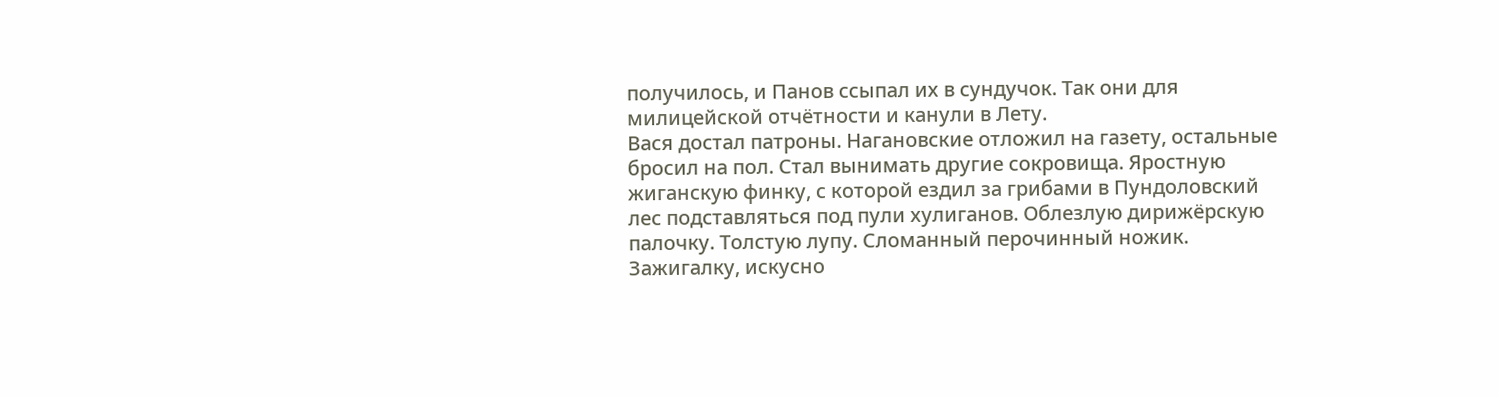получилось, и Панов ссыпал их в сундучок. Так они для милицейской отчётности и канули в Лету.
Вася достал патроны. Нагановские отложил на газету, остальные бросил на пол. Стал вынимать другие сокровища. Яростную жиганскую финку, с которой ездил за грибами в Пундоловский лес подставляться под пули хулиганов. Облезлую дирижёрскую палочку. Толстую лупу. Сломанный перочинный ножик. Зажигалку, искусно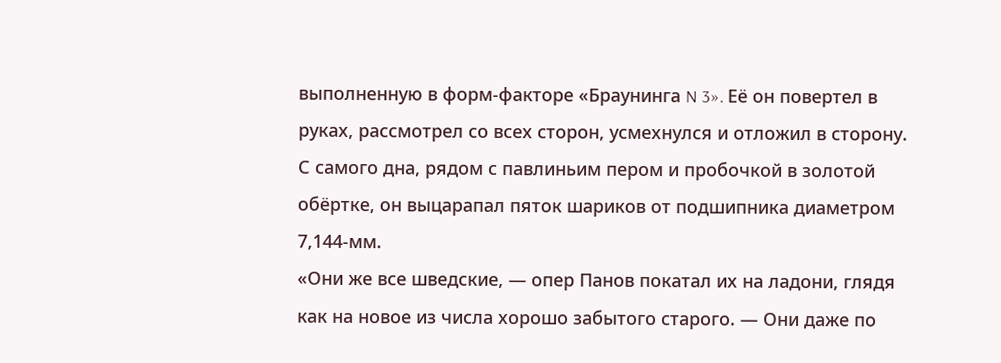выполненную в форм-факторе «Браунинга N 3». Её он повертел в руках, рассмотрел со всех сторон, усмехнулся и отложил в сторону.
С самого дна, рядом с павлиньим пером и пробочкой в золотой обёртке, он выцарапал пяток шариков от подшипника диаметром 7,144-мм.
«Они же все шведские, — опер Панов покатал их на ладони, глядя как на новое из числа хорошо забытого старого. — Они даже по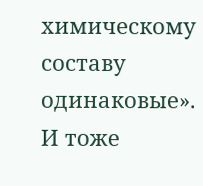химическому составу одинаковые». И тоже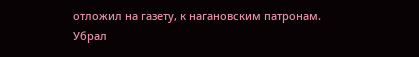отложил на газету, к нагановским патронам.
Убрал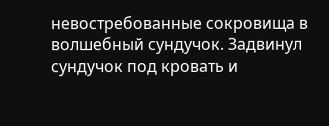невостребованные сокровища в волшебный сундучок. Задвинул сундучок под кровать и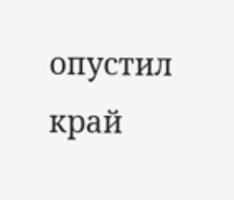опустил край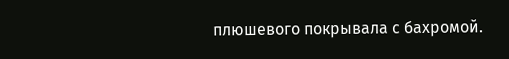плюшевого покрывала с бахромой.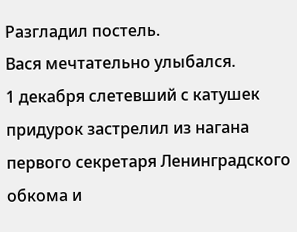Разгладил постель.
Вася мечтательно улыбался.
1 декабря слетевший с катушек придурок застрелил из нагана первого секретаря Ленинградского обкома и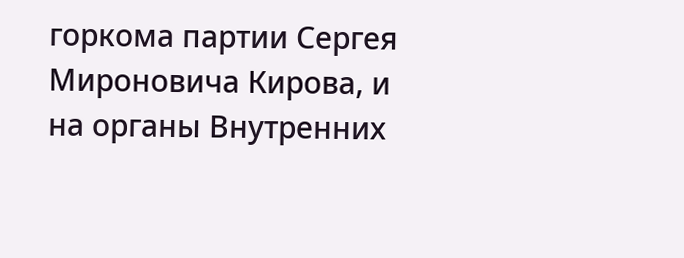горкома партии Сергея Мироновича Кирова, и на органы Внутренних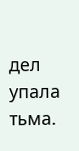дел упала тьма.